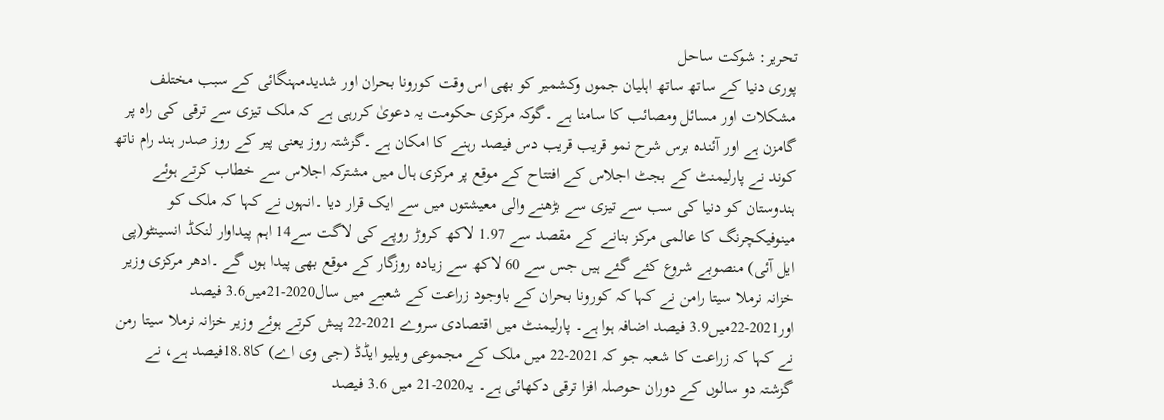تحریر: شوکت ساحل
پوری دنیا کے ساتھ ساتھ اہلیان جموں وکشمیر کو بھی اس وقت کورونا بحران اور شدیدمہنگائی کے سبب مختلف مشکلات اور مسائل ومصائب کا سامنا ہے ۔گوکہ مرکزی حکومت یہ دعویٰ کررہی ہے کہ ملک تیزی سے ترقی کی راہ پر گامزن ہے اور آئندہ برس شرح نمو قریب قریب دس فیصد رہنے کا امکان ہے ۔گزشتہ روز یعنی پیر کے روز صدر ہند رام ناتھ کوند نے پارلیمنٹ کے بجٹ اجلاس کے افتتاح کے موقع پر مرکزی ہال میں مشترکہ اجلاس سے خطاب کرتے ہوئے ہندوستان کو دنیا کی سب سے تیزی سے بڑھنے والی معیشتوں میں سے ایک قرار دیا ۔انہوں نے کہا کہ ملک کو مینوفیکچرنگ کا عالمی مرکز بنانے کے مقصد سے 1.97 لاکھ کروڑ روپے کی لاگت سے14 اہم پیداوار لنکڈ انسینٹو(پی ایل آئی) منصوبے شروع کئے گئے ہیں جس سے 60 لاکھ سے زیادہ روزگار کے موقع بھی پیدا ہوں گے ۔ادھر مرکزی وزیر خزانہ نرملا سیتا رامن نے کہا کہ کورونا بحران کے باوجود زراعت کے شعبے میں سال2020-21میں3.6 فیصد اور2021-22میں3.9 فیصد اضافہ ہوا ہے۔ پارلیمنٹ میں اقتصادی سروے 2021-22 پیش کرتے ہوئے وزیر خزانہ نرملا سیتا رمن نے کہا کہ زراعت کا شعبہ جو کہ 2021-22 میں ملک کے مجموعی ویلیو ایڈڈ (جی وی اے) کا18.8فیصد ہے، نے گزشتہ دو سالوں کے دوران حوصلہ افزا ترقی دکھائی ہے۔ یہ2020-21 میں 3.6 فیصد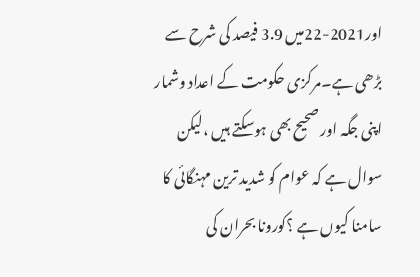اور2021-22میں 3.9 فیصد کی شرح سے بڑھی ہے۔مرکزی حکومت کے اعداد وشمار اپنی جگہ اور صحیح بھی ہوسکتے ہیں ،لیکن سوال ہے کہ عوام کو شدید ترین مہنگائی کا سامنا کیوں ہے ؟کورونا بحران کی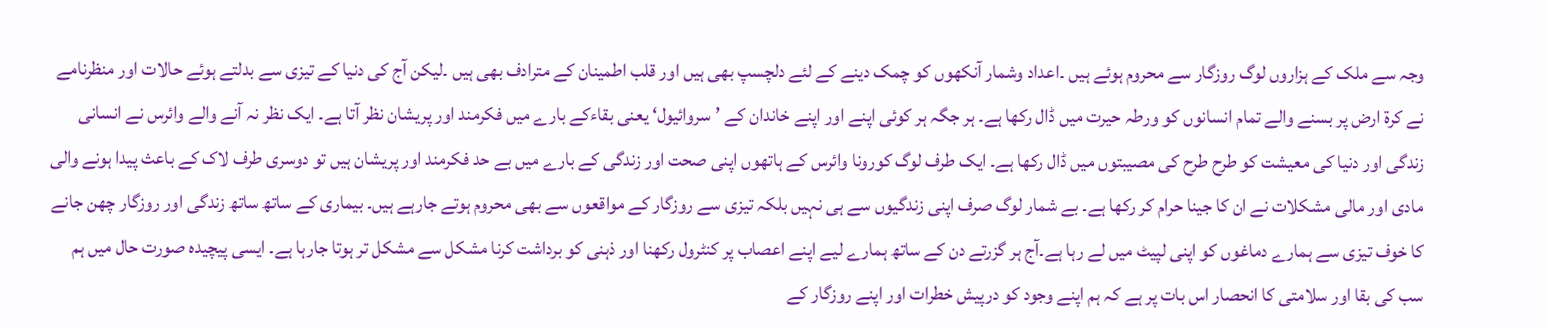وجہ سے ملک کے ہزاروں لوگ روزگار سے محروم ہوئے ہیں ۔اعداد وشمار آنکھوں کو چمک دینے کے لئے دلچسپ بھی ہیں اور قلب اطمینان کے مترادف بھی ہیں ۔لیکن آج کی دنیا کے تیزی سے بدلتے ہوئے حالات اور منظرنامے نے کرة ارض پر بسنے والے تمام انسانوں کو ورطہ حیرت میں ڈال رکھا ہے۔ ہر جگہ ہر کوئی اپنے اور اپنے خاندان کے ’سروائیول‘ یعنی بقاءکے بارے میں فکرمند اور پریشان نظر آتا ہے۔ ایک نظر نہ آنے والے وائرس نے انسانی زندگی اور دنیا کی معیشت کو طرح طرح کی مصیبتوں میں ڈال رکھا ہے۔ ایک طرف لوگ کورونا وائرس کے ہاتھوں اپنی صحت اور زندگی کے بارے میں بے حد فکرمند اور پریشان ہیں تو دوسری طرف لاک کے باعث پیدا ہونے والی مادی اور مالی مشکلات نے ان کا جینا حرام کر رکھا ہے۔ بے شمار لوگ صرف اپنی زندگیوں سے ہی نہیں بلکہ تیزی سے روزگار کے مواقعوں سے بھی محروم ہوتے جارہے ہیں۔ بیماری کے ساتھ ساتھ زندگی اور روزگار چھن جانے کا خوف تیزی سے ہمارے دماغوں کو اپنی لپیٹ میں لے رہا ہے۔آج ہر گزرتے دن کے ساتھ ہمارے لیے اپنے اعصاب پر کنٹرول رکھنا اور ذہنی کو برداشت کرنا مشکل سے مشکل تر ہوتا جارہا ہے۔ ایسی پیچیدہ صورت حال میں ہم سب کی بقا اور سلامتی کا انحصار اس بات پر ہے کہ ہم اپنے وجود کو درپیش خطرات اور اپنے روزگار کے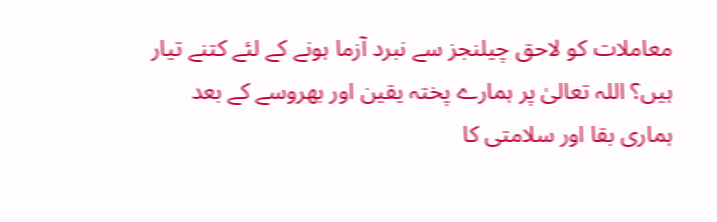معاملات کو لاحق چیلنجز سے نبرد آزما ہونے کے لئے کتنے تیار ہیں؟ اللہ تعالیٰ پر ہمارے پختہ یقین اور بھروسے کے بعد ہماری بقا اور سلامتی کا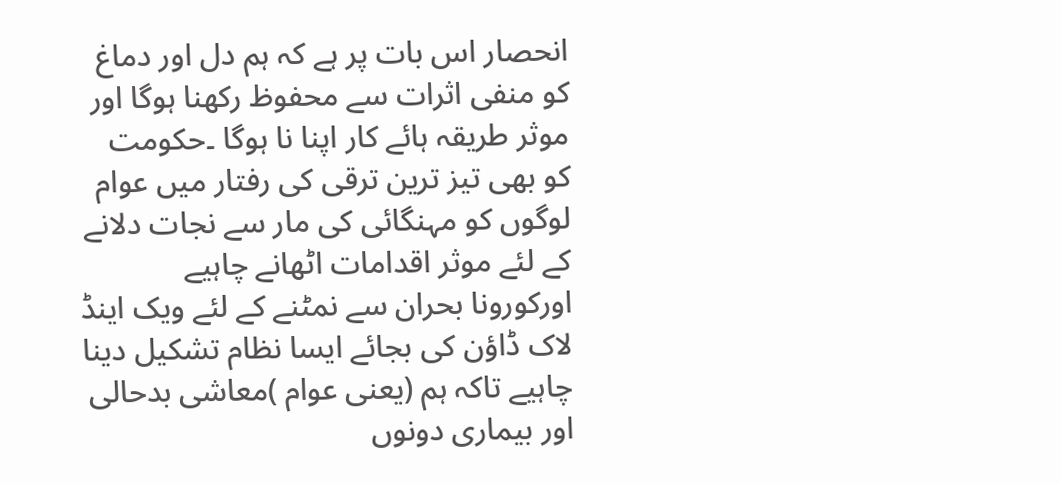انحصار اس بات پر ہے کہ ہم دل اور دماغ کو منفی اثرات سے محفوظ رکھنا ہوگا اور موثر طریقہ ہائے کار اپنا نا ہوگا ۔حکومت کو بھی تیز ترین ترقی کی رفتار میں عوام لوگوں کو مہنگائی کی مار سے نجات دلانے کے لئے موثر اقدامات اٹھانے چاہیے اورکورونا بحران سے نمٹنے کے لئے ویک اینڈ لاک ڈاؤن کی بجائے ایسا نظام تشکیل دینا چاہیے تاکہ ہم (یعنی عوام )معاشی بدحالی اور بیماری دونوں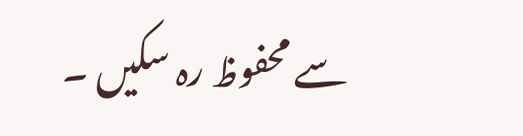سے محفوظ رہ سکیں ۔